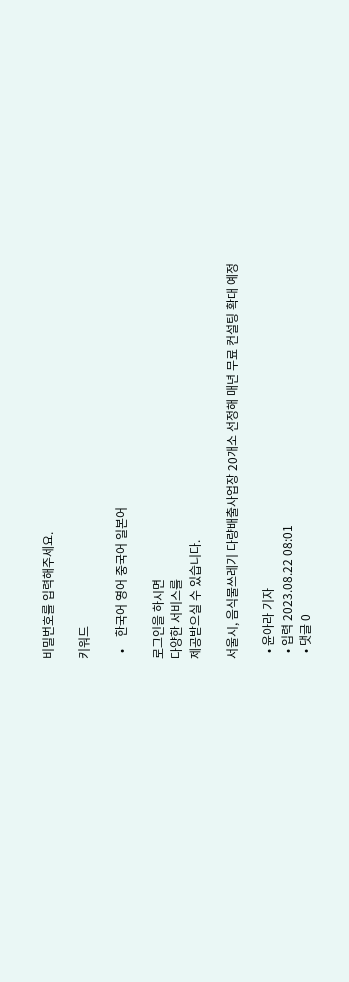비밀번호를 입력해주세요.

키워드

  •    한국어 영어 중국어 일본어

로그인을 하시면
다양한 서비스를
제공받으실 수 있습니다.

서울시, 음식물쓰레기 다량배출사업장 20개소 선정해 매년 무료 컨설팅 확대 예정

  • 윤아라 기자
  • 입력 2023.08.22 08:01
  • 댓글 0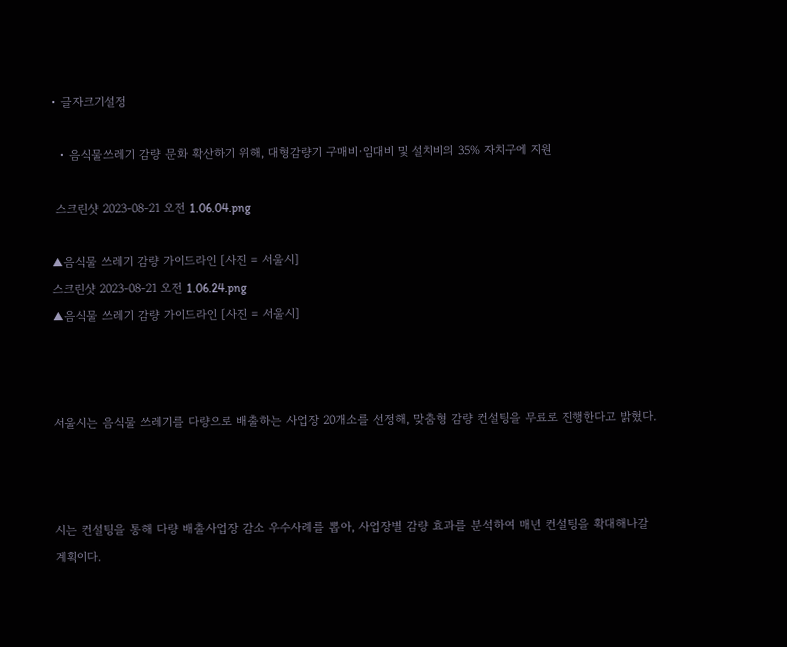• 글자크기설정

  • 음식물쓰레기 감량 문화 확산하기 위해, 대형감량기 구매비∙임대비 및 설치비의 35% 자치구에 지원

 스크린샷 2023-08-21 오전 1.06.04.png

▲음식물 쓰레기 감량 가이드라인 [사진 = 서울시]
스크린샷 2023-08-21 오전 1.06.24.png
▲음식물 쓰레기 감량 가이드라인 [사진 = 서울시]



서울시는 음식물 쓰레기를 다량으로 배출하는 사업장 20개소를 선정해, 맞춤형 감량 컨설팅을 무료로 진행한다고 밝혔다.



시는 컨설팅을 통해 다량 배출사업장 감소 우수사례를 뽑아, 사업장별 감량 효과를 분석하여 매년 컨설팅을 확대해나갈 계획이다.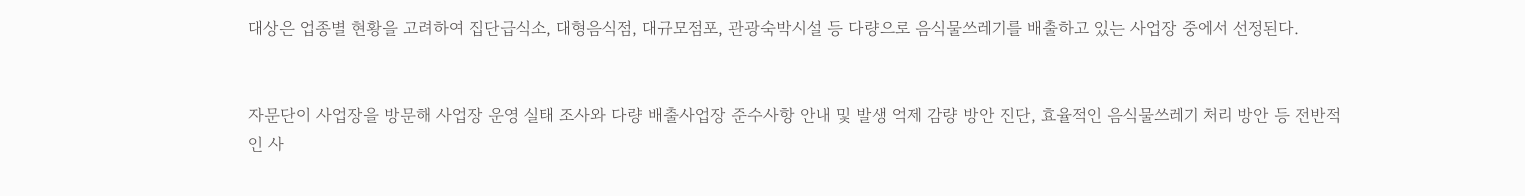대상은 업종별 현황을 고려하여 집단급식소, 대형음식점, 대규모점포, 관광숙박시설 등 다량으로 음식물쓰레기를 배출하고 있는 사업장 중에서 선정된다.


자문단이 사업장을 방문해 사업장 운영 실태 조사와 다량 배출사업장 준수사항 안내 및 발생 억제 감량 방안 진단, 효율적인 음식물쓰레기 처리 방안 등 전반적인 사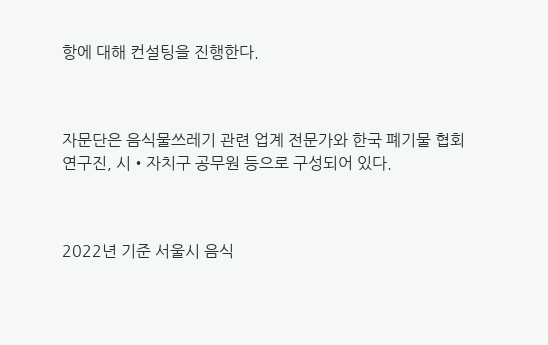항에 대해 컨설팅을 진행한다.



자문단은 음식물쓰레기 관련 업계 전문가와 한국 폐기물 협회 연구진, 시•자치구 공무원 등으로 구성되어 있다.



2022년 기준 서울시 음식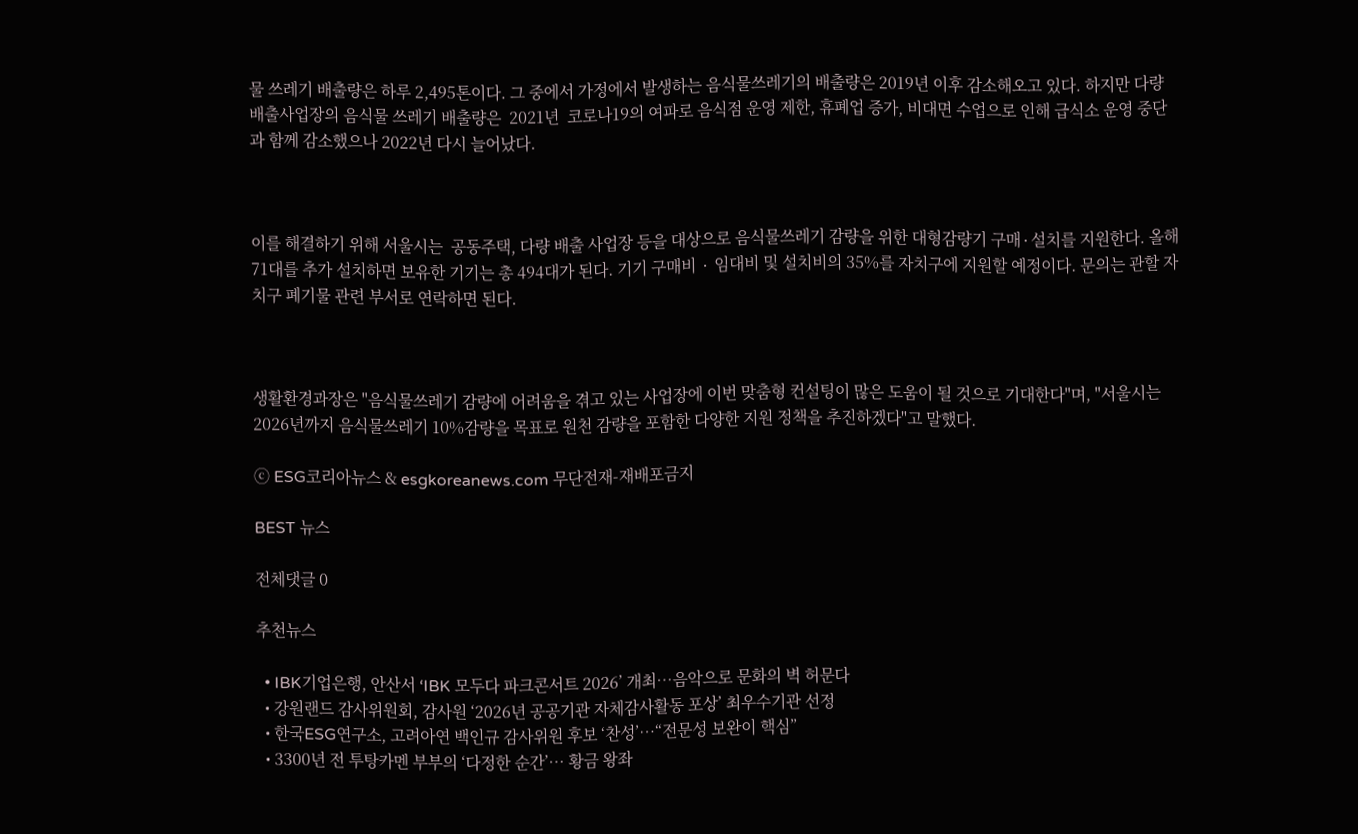물 쓰레기 배출량은 하루 2,495톤이다. 그 중에서 가정에서 발생하는 음식물쓰레기의 배출량은 2019년 이후 감소해오고 있다. 하지만 다량 배출사업장의 음식물 쓰레기 배출량은  2021년  코로나19의 여파로 음식점 운영 제한, 휴폐업 증가, 비대면 수업으로 인해 급식소 운영 중단과 함께 감소했으나 2022년 다시 늘어났다.



이를 해결하기 위해 서울시는  공동주택, 다량 배출 사업장 등을 대상으로 음식물쓰레기 감량을 위한 대형감량기 구매∙설치를 지원한다. 올해 71대를 추가 설치하면 보유한 기기는 총 494대가 된다. 기기 구매비 ∙ 임대비 및 설치비의 35%를 자치구에 지원할 예정이다. 문의는 관할 자치구 폐기물 관련 부서로 연락하면 된다.



생활환경과장은 "음식물쓰레기 감량에 어려움을 겪고 있는 사업장에 이번 맞춤형 컨설팅이 많은 도움이 될 것으로 기대한다"며, "서울시는 2026년까지 음식물쓰레기 10%감량을 목표로 원천 감량을 포함한 다양한 지원 정책을 추진하겠다"고 말했다.

ⓒ ESG코리아뉴스 & esgkoreanews.com 무단전재-재배포금지

BEST 뉴스

전체댓글 0

추천뉴스

  • IBK기업은행, 안산서 ‘IBK 모두다 파크콘서트 2026’ 개최…음악으로 문화의 벽 허문다
  • 강원랜드 감사위원회, 감사원 ‘2026년 공공기관 자체감사활동 포상’ 최우수기관 선정
  • 한국ESG연구소, 고려아연 백인규 감사위원 후보 ‘찬성’…“전문성 보완이 핵심”
  • 3300년 전 투탕카멘 부부의 ‘다정한 순간’… 황금 왕좌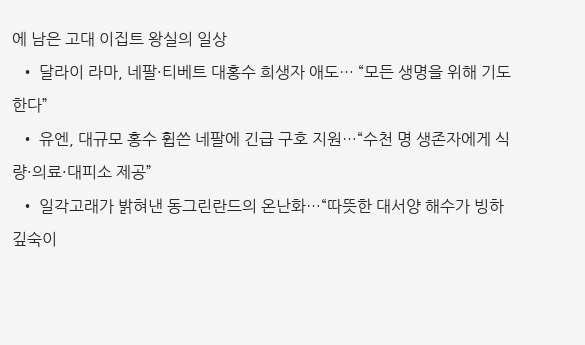에 남은 고대 이집트 왕실의 일상
  • 달라이 라마, 네팔·티베트 대홍수 희생자 애도… “모든 생명을 위해 기도한다”
  • 유엔, 대규모 홍수 휩쓴 네팔에 긴급 구호 지원…“수천 명 생존자에게 식량·의료·대피소 제공”
  • 일각고래가 밝혀낸 동그린란드의 온난화…“따뜻한 대서양 해수가 빙하 깊숙이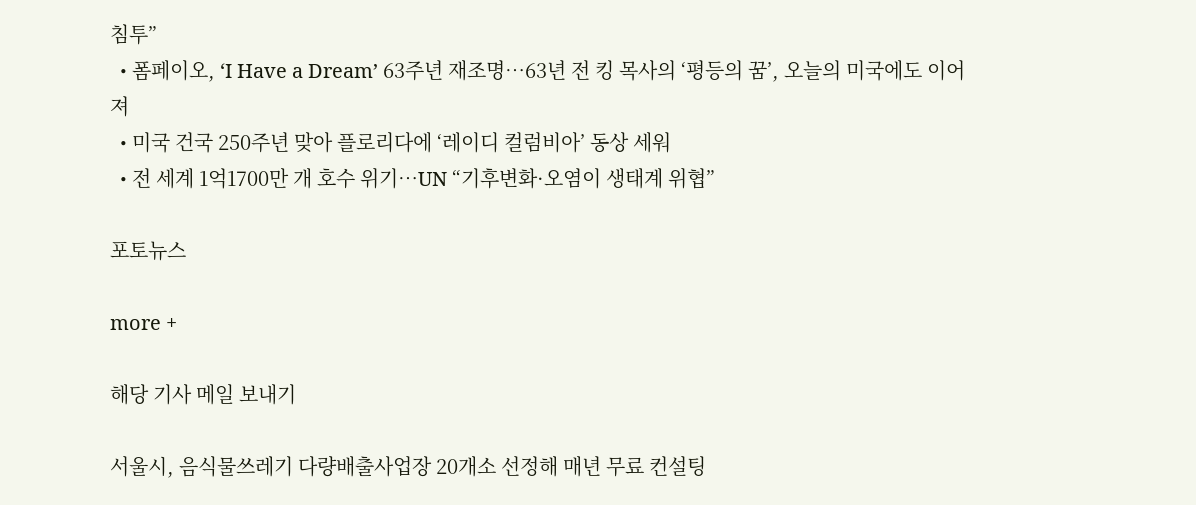침투”
  • 폼페이오, ‘I Have a Dream’ 63주년 재조명…63년 전 킹 목사의 ‘평등의 꿈’, 오늘의 미국에도 이어져
  • 미국 건국 250주년 맞아 플로리다에 ‘레이디 컬럼비아’ 동상 세워
  • 전 세계 1억1700만 개 호수 위기…UN “기후변화·오염이 생태계 위협”

포토뉴스

more +

해당 기사 메일 보내기

서울시, 음식물쓰레기 다량배출사업장 20개소 선정해 매년 무료 컨설팅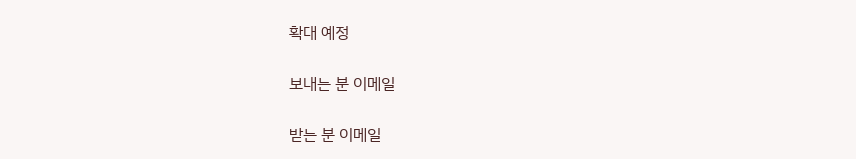확대 예정

보내는 분 이메일

받는 분 이메일